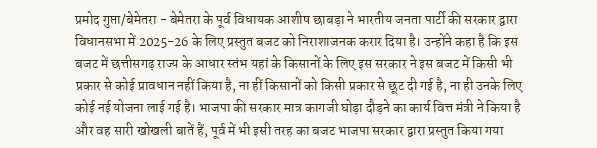प्रमोद गुप्ता/बेमेतरा - बेमेतरा के पूर्व विधायक आशीष छाबड़ा ने भारतीय जनता पार्टी की सरकार द्वारा विधानसभा में 2025-26 के लिए प्रस्तुत बजट को निराशाजनक करार दिया है। उन्होंने कहा है कि इस बजट में छत्तीसगढ़ राज्य के आधार स्तंभ यहां के किसानों के लिए इस सरकार ने इस बजट में किसी भी प्रकार से कोई प्रावधान नहीं किया है, ना हीं किसानों को किसी प्रकार से छूट दी गई है, ना ही उनके लिए कोई नई योजना लाई गई है। भाजपा की सरकार मात्र कागजी घोड़ा दौड़ने का कार्य वित्त मंत्री ने किया है और वह सारी खोखली बातें हैं, पूर्व में भी इसी तरह का बजट भाजपा सरकार द्वारा प्रस्तुत किया गया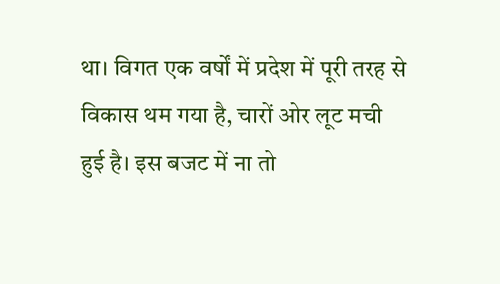था। विगत एक वर्षों में प्रदेश में पूरी तरह से विकास थम गया है, चारों ओर लूट मची हुई है। इस बजट में ना तो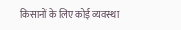किसानों के लिए कोई व्यवस्था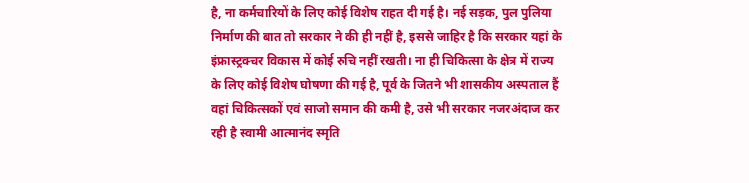है, ना कर्मचारियों के लिए कोई विशेष राहत दी गई है। नई सड़क, पुल पुलिया निर्माण की बात तो सरकार ने की ही नहीं है, इससे जाहिर है कि सरकार यहां के इंफ्रास्ट्रक्चर विकास में कोई रुचि नहीं रखती। ना ही चिकित्सा के क्षेत्र में राज्य के लिए कोई विशेष घोषणा की गई है, पूर्व के जितने भी शासकीय अस्पताल हैं वहां चिकित्सकों एवं साजो समान की कमी है, उसे भी सरकार नजरअंदाज कर रही है स्वामी आत्मानंद स्मृति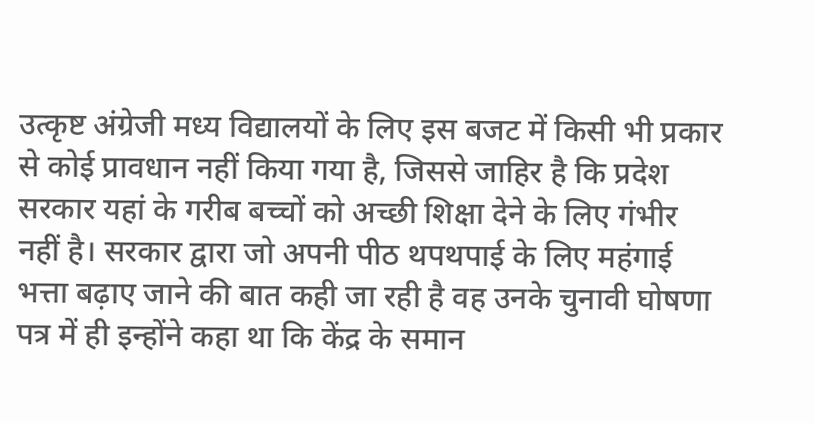उत्कृष्ट अंग्रेजी मध्य विद्यालयों के लिए इस बजट में किसी भी प्रकार से कोई प्रावधान नहीं किया गया है, जिससे जाहिर है कि प्रदेश सरकार यहां के गरीब बच्चों को अच्छी शिक्षा देने के लिए गंभीर नहीं है। सरकार द्वारा जो अपनी पीठ थपथपाई के लिए महंगाई भत्ता बढ़ाए जाने की बात कही जा रही है वह उनके चुनावी घोषणा पत्र में ही इन्होंने कहा था कि केंद्र के समान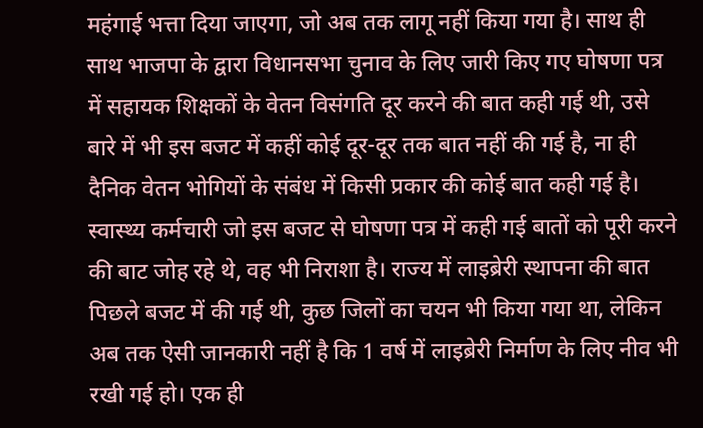महंगाई भत्ता दिया जाएगा, जो अब तक लागू नहीं किया गया है। साथ ही साथ भाजपा के द्वारा विधानसभा चुनाव के लिए जारी किए गए घोषणा पत्र में सहायक शिक्षकों के वेतन विसंगति दूर करने की बात कही गई थी, उसे बारे में भी इस बजट में कहीं कोई दूर-दूर तक बात नहीं की गई है, ना ही दैनिक वेतन भोगियों के संबंध में किसी प्रकार की कोई बात कही गई है। स्वास्थ्य कर्मचारी जो इस बजट से घोषणा पत्र में कही गई बातों को पूरी करने की बाट जोह रहे थे, वह भी निराशा है। राज्य में लाइब्रेरी स्थापना की बात पिछले बजट में की गई थी, कुछ जिलों का चयन भी किया गया था, लेकिन अब तक ऐसी जानकारी नहीं है कि 1 वर्ष में लाइब्रेरी निर्माण के लिए नीव भी रखी गई हो। एक ही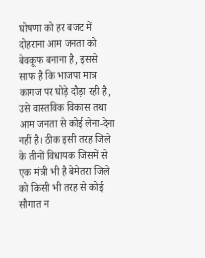घोषणा को हर बजट में दोहराना आम जनता को बेवकूफ बनाना है, इससे साफ है कि भाजपा मात्र कागज पर घोड़े दौड़ा रही है, उसे वास्तविक विकास तथा आम जनता से कोई लेना-देना नहीं है। ठीक इसी तरह जिले के तीनों विधायक जिसमें से एक मंत्री भी है बेमेतरा जिले को किसी भी तरह से कोई सौगात न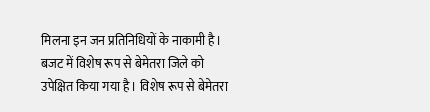मिलना इन जन प्रतिनिधियों के नाकामी है। बजट में विशेष रूप से बेमेतरा जिले को उपेक्षित किया गया है। विशेष रूप से बेमेतरा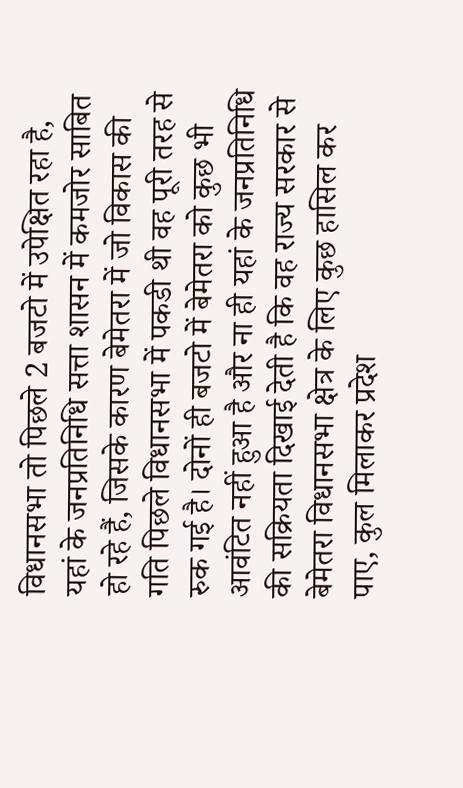विधानसभा तो पिछले 2 बजटो में उपेक्षित रहा है, यहां के जनप्रतिनिधि सत्ता शासन में कमजोर साबित हो रहे हैं, जिसके कारण बेमेतरा में जो विकास की गति पिछले विधानसभा में पकडी थी वह पूरी तरह से रुक गई है। दोनों ही बजटो में बेमेतरा को कुछ भी आवंटित नहीं हुआ है और ना ही यहां के जनप्रतिनिधि की सक्रियता दिखाई देती है कि वह राज्य सरकार से बेमेतरा विधानसभा क्षेत्र के लिए कुछ हासिल कर पाए, कुल मिलाकर प्रदेश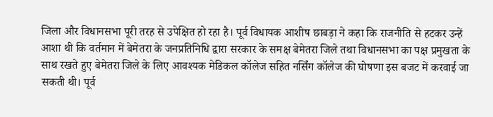जिला और विधानसभा पूरी तरह से उपेक्षित हो रहा है। पूर्व विधायक आशीष छाबड़ा ने कहा कि राजनीति से हटकर उन्हें आशा थी कि वर्तमान में बेमेतरा के जनप्रतिनिधि द्वारा सरकार के समक्ष बेमेतरा जिले तथा विधानसभा का पक्ष प्रमुखता के साथ रखते हुए बेमेतरा जिले के लिए आवश्यक मेडिकल कॉलेज सहित नर्सिंग कॉलेज की घोषणा इस बजट में करवाई जा सकती थी। पूर्व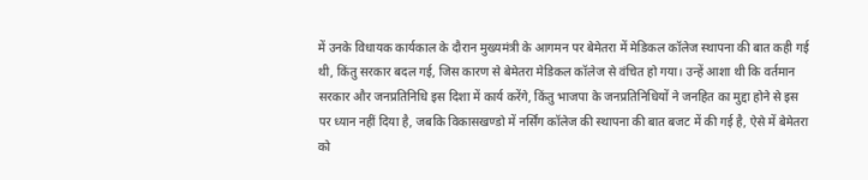में उनके विधायक कार्यकाल के दौरान मुख्यमंत्री के आगमन पर बेमेतरा में मेडिकल कॉलेज स्थापना की बात कही गई थी, किंतु सरकार बदल गई, जिस कारण से बेमेतरा मेडिकल कॉलेज से वंचित हो गया। उन्हें आशा थी कि वर्तमान सरकार और जनप्रतिनिधि इस दिशा में कार्य करेंगे, किंतु भाजपा के जनप्रतिनिधियों ने जनहित का मुद्दा होने से इस पर ध्यान नहीं दिया है, जबकि विकासखण्डो में नर्सिंग कॉलेज की स्थापना की बात बजट में की गई है, ऐसे में बेमेतरा को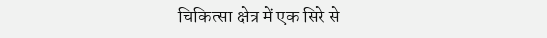चिकित्सा क्षेत्र में एक सिरे से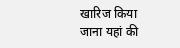खारिज किया जाना यहां की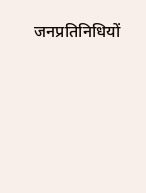जनप्रतिनिधियों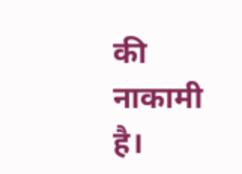की नाकामी है।